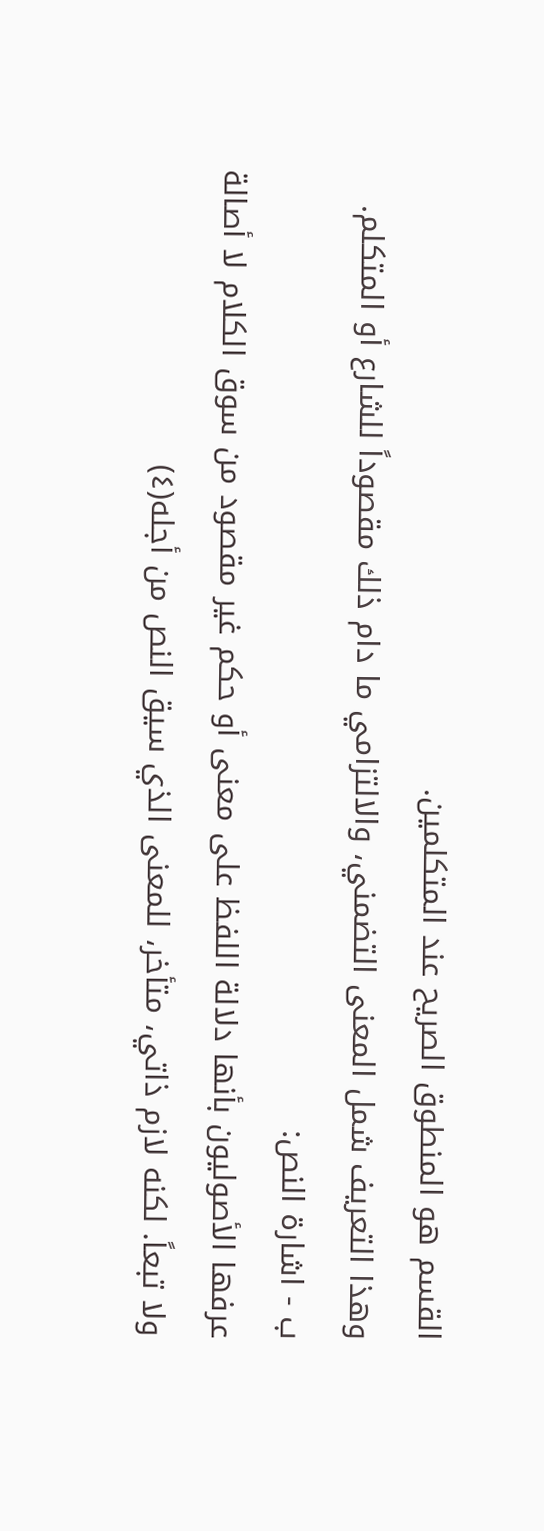القسم هو المنطوق الصريح عند المتكلمين.
وهذا التعريف شمل المعنى التضمني، والالتزامي ما دام ذلك مقصوداً للشارع أو المتكلم.
ب - اشارة النص:
عرفها الأصوليون بأنها دلالة اللفظ على معنى أو حكم غير مقصود من سوق الكلام لا أصالة ولا تبعاً. لكنه لازم ذاتي، متأخر، للمعنى الذي سيق النص من أجله(٤)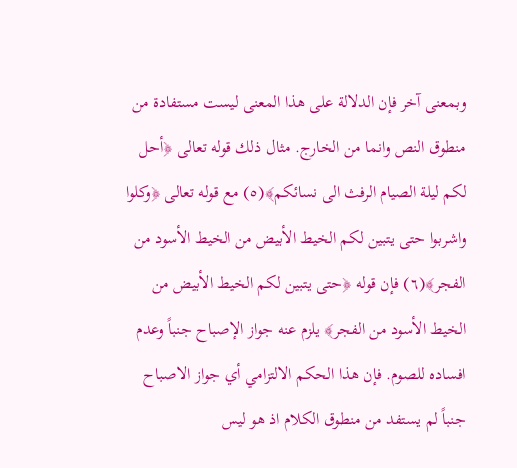وبمعنى آخر فإن الدلالة على هذا المعنى ليست مستفادة من منطوق النص وانما من الخارج. مثال ذلك قوله تعالى ﴿أحل لكم ليلة الصيام الرفث الى نسائكم﴾(٥) مع قوله تعالى ﴿وكلوا واشربوا حتى يتبين لكم الخيط الأبيض من الخيط الأسود من الفجر﴾(٦) فإن قوله ﴿حتى يتبين لكم الخيط الأبيض من الخيط الأسود من الفجر﴾ يلزم عنه جواز الإصباح جنباً وعدم افساده للصوم. فإن هذا الحكم الالتزامي أي جواز الاصباح جنباً لم يستفد من منطوق الكلام اذ هو ليس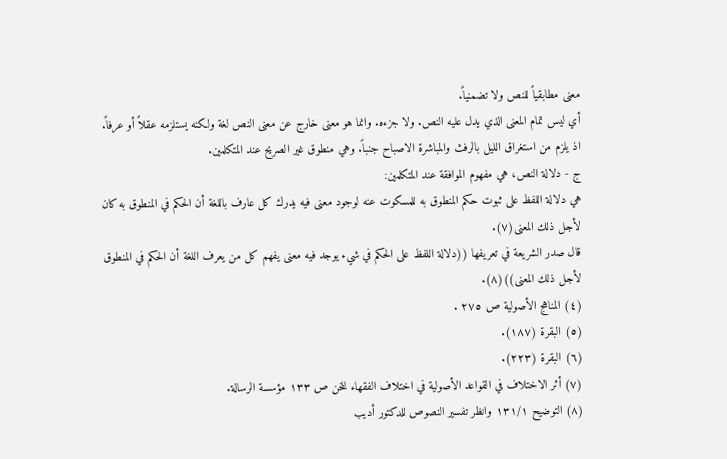معنى مطابقياً للنص ولا تضمنياً.
أي ليس تمام المعنى الذي يدل عليه النص. ولا جزءه. وانما هو معنى خارج عن معنى النص لغة ولكنه يستلزمه عقلاً أو عرفاً.
اذ يلزم من استغراق الليل بالرفث والمباشرة الاصباح جنباً. وهي منطوق غير الصريح عند المتكلمين.
ج - دلالة النص، هي مفهوم الموافقة عند المتكلمين:
هي دلالة اللفظ على ثبوت حكم المنطوق به للمسكوت عنه لوجود معنى فيه يدرك كل عارف باللغة أن الحكم في المنطوق به كان لأجل ذلك المعنى(٧).
قال صدر الشريعة في تعريفها ((دلالة اللفظ على الحكم في شيء يوجد فيه معنى يفهم كل من يعرف اللغة أن الحكم في المنطوق لأجل ذلك المعنى))(٨).
(٤) المناهج الأصولية ص ٢٧٥ .
(٥) البقرة (١٨٧).
(٦) البقرة (٢٢٣).
(٧) أثر الاختلاف في القواعد الأصولية في اختلاف الفقهاء للخن ص ١٣٣ مؤسسة الرسالة.
(٨) التوضيح ١٣١/١ وانظر تفسير النصوص للدكتور أديب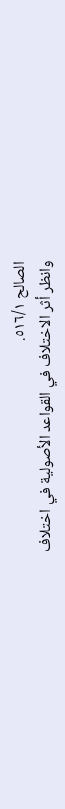الصالح ٥١٦/١.
وانظر أثر الاختلاف في القواعد الأصولية في اختلاف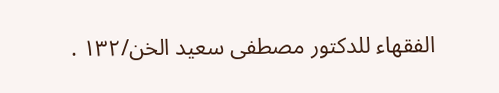الفقهاء للدكتور مصطفى سعيد الخن/١٣٢ .